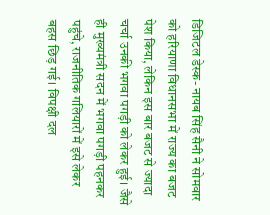डिजिटल डेस्क- नायब सिंह सैनी ने सोमवार को हरियाणा विधानसभा में राज्य का बजट पेश किया, लेकिन इस बार बजट से ज्यादा चर्चा उनकी भगवा पगड़ी को लेकर हुई। जैसे ही मुख्यमंत्री सदन में भगवा पगड़ी पहनकर पहुंचे, राजनीतिक गलियारों में इसे लेकर बहस छिड़ गई। विपक्षी दल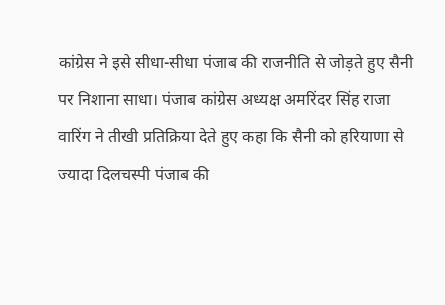कांग्रेस ने इसे सीधा-सीधा पंजाब की राजनीति से जोड़ते हुए सैनी पर निशाना साधा। पंजाब कांग्रेस अध्यक्ष अमरिंदर सिंह राजा वारिंग ने तीखी प्रतिक्रिया देते हुए कहा कि सैनी को हरियाणा से ज्यादा दिलचस्पी पंजाब की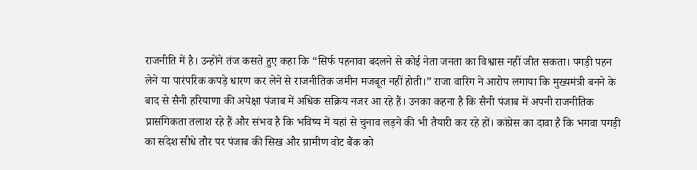राजनीति में है। उन्होंने तंज कसते हुए कहा कि “सिर्फ पहनावा बदलने से कोई नेता जनता का विश्वास नहीं जीत सकता। पगड़ी पहन लेने या पारंपरिक कपड़े धारण कर लेने से राजनीतिक जमीन मजबूत नहीं होती।” राजा वारिंग ने आरोप लगाया कि मुख्यमंत्री बनने के बाद से सैनी हरियाणा की अपेक्षा पंजाब में अधिक सक्रिय नजर आ रहे हैं। उनका कहना है कि सैनी पंजाब में अपनी राजनीतिक प्रासंगिकता तलाश रहे हैं और संभव है कि भविष्य में यहां से चुनाव लड़ने की भी तैयारी कर रहे हों। कांग्रेस का दावा है कि भगवा पगड़ी का संदेश सीधे तौर पर पंजाब की सिख और ग्रामीण वोट बैंक को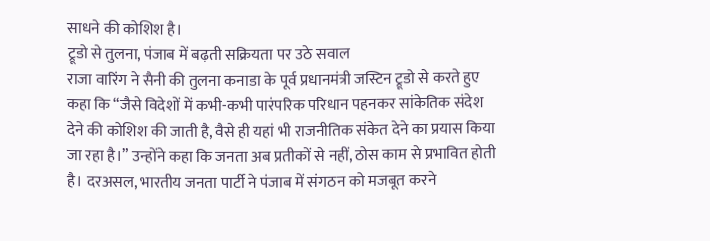साधने की कोशिश है।
ट्रूडो से तुलना, पंजाब में बढ़ती सक्रियता पर उठे सवाल
राजा वारिंग ने सैनी की तुलना कनाडा के पूर्व प्रधानमंत्री जस्टिन ट्रूडो से करते हुए कहा कि “जैसे विदेशों में कभी-कभी पारंपरिक परिधान पहनकर सांकेतिक संदेश देने की कोशिश की जाती है, वैसे ही यहां भी राजनीतिक संकेत देने का प्रयास किया जा रहा है।” उन्होंने कहा कि जनता अब प्रतीकों से नहीं, ठोस काम से प्रभावित होती है। दरअसल, भारतीय जनता पार्टी ने पंजाब में संगठन को मजबूत करने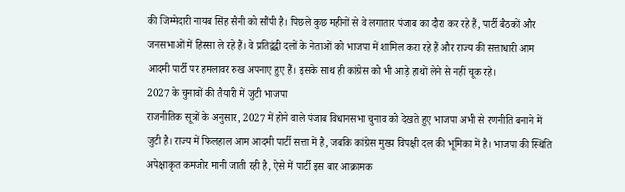की जिम्मेदारी नायब सिंह सैनी को सौंपी है। पिछले कुछ महीनों से वे लगातार पंजाब का दौरा कर रहे हैं, पार्टी बैठकों और जनसभाओं में हिस्सा ले रहे हैं। वे प्रतिद्वंद्वी दलों के नेताओं को भाजपा में शामिल करा रहे हैं और राज्य की सत्ताधारी आम आदमी पार्टी पर हमलावर रुख अपनाए हुए हैं। इसके साथ ही कांग्रेस को भी आड़े हाथों लेने से नहीं चूक रहे।
2027 के चुनावों की तैयारी में जुटी भाजपा
राजनीतिक सूत्रों के अनुसार, 2027 में होने वाले पंजाब विधानसभा चुनाव को देखते हुए भाजपा अभी से रणनीति बनाने में जुटी है। राज्य में फिलहाल आम आदमी पार्टी सत्ता में है, जबकि कांग्रेस मुख्य विपक्षी दल की भूमिका में है। भाजपा की स्थिति अपेक्षाकृत कमजोर मानी जाती रही है, ऐसे में पार्टी इस बार आक्रामक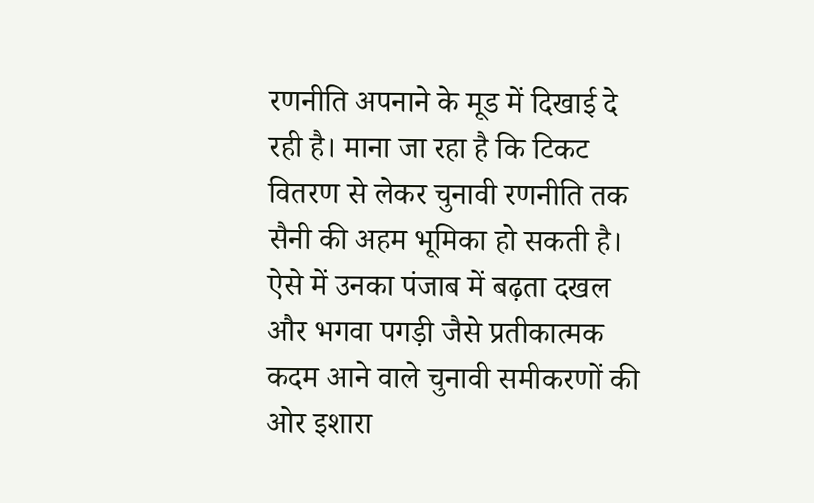रणनीति अपनाने के मूड में दिखाई दे रही है। माना जा रहा है कि टिकट वितरण से लेकर चुनावी रणनीति तक सैनी की अहम भूमिका हो सकती है। ऐसे में उनका पंजाब में बढ़ता दखल और भगवा पगड़ी जैसे प्रतीकात्मक कदम आने वाले चुनावी समीकरणों की ओर इशारा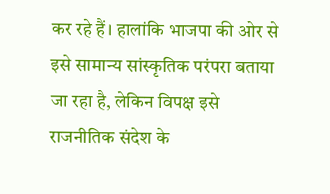कर रहे हैं। हालांकि भाजपा की ओर से इसे सामान्य सांस्कृतिक परंपरा बताया जा रहा है, लेकिन विपक्ष इसे राजनीतिक संदेश के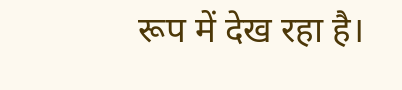रूप में देख रहा है।